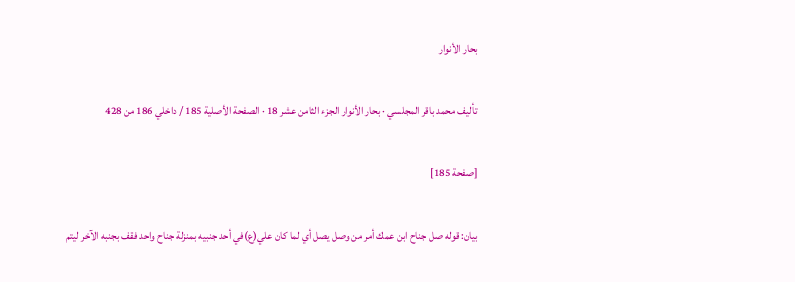بحار الأنوار

تأليف محمد باقر المجلسي · بحار الأنوار الجزء الثامن عشر 18 · الصفحة الأصلية 185 / داخلي 186 من 428

[صفحة 185]

بيان: قوله صل جناح ابن عمك أمر من وصل يصل أي لما كان علي(ع)في أحد جنبيه بمنزلة جناح واحد فقف بجنبه الآخر ليتم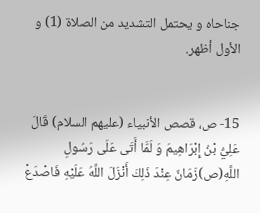جناحاه و يحتمل التشديد من الصلاة (1) و الأول أظهر.


15- ص، قصص الأنبياء (عليهم السلام) قَالَ عَلِيُّ بْنُ إِبْرَاهِيمَ وَ لَمَّا أَتَى عَلَى رَسُولِ اللَّهِ(ص)زَمَانٌ عِنْدَ ذَلِكَ أَنْزَلَ اللَّهُ عَلَيْهِ فَاصْدَعْ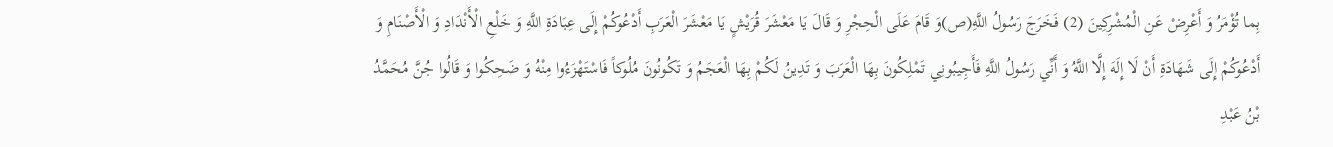بِما تُؤْمَرُ وَ أَعْرِضْ عَنِ الْمُشْرِكِينَ (2) فَخَرَجَ رَسُولُ اللَّهِ(ص)وَ قَامَ عَلَى الْحِجْرِ وَ قَالَ يَا مَعْشَرَ قُرَيْشٍ يَا مَعْشَرَ الْعَرَبِ أَدْعُوكُمْ إِلَى عِبَادَةِ اللَّهِ وَ خَلْعِ الْأَنْدَادِ وَ الْأَصْنَامِ وَ أَدْعُوكُمْ إِلَى شَهَادَةِ أَنْ لَا إِلَهَ إِلَّا اللَّهُ وَ أَنِّي رَسُولُ اللَّهِ فَأَجِيبُونِي تَمْلِكُونَ بِهَا الْعَرَبَ وَ تَدِينُ لَكُمْ بِهَا الْعَجَمُ وَ تَكُونُونَ مُلُوكاً فَاسْتَهْزَءُوا مِنْهُ وَ ضَحِكُوا وَ قَالُوا جُنَّ مُحَمَّدُ بْنُ عَبْدِ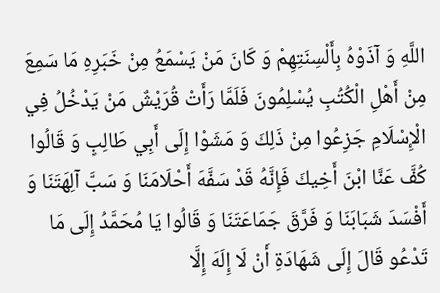اللَّهِ وَ آذَوْهُ بِأَلْسِنَتِهِمْ وَ كَانَ مَنْ يَسْمَعُ مِنْ خَبَرِهِ مَا سَمِعَ مِنْ أَهْلِ الْكُتُبِ يُسْلِمُونَ فَلَمَّا رَأَتْ قُرَيْشٌ مَنْ يَدْخُلُ فِي الْإِسْلَامِ جَزِعُوا مِنْ ذَلِكَ وَ مَشَوْا إِلَى أَبِي طَالِبٍ وَ قَالُوا كُفَّ عَنَّا ابْنَ أَخِيكَ فَإِنَّهُ قَدْ سَفَّهَ أَحْلَامَنَا وَ سَبَّ آلِهَتَنَا وَ أَفْسَدَ شَبَابَنَا وَ فَرَّقَ جَمَاعَتَنَا وَ قَالُوا يَا مُحَمَّدُ إِلَى مَا تَدْعُو قَالَ إِلَى شَهَادَةِ أَنْ لَا إِلَهَ إِلَّا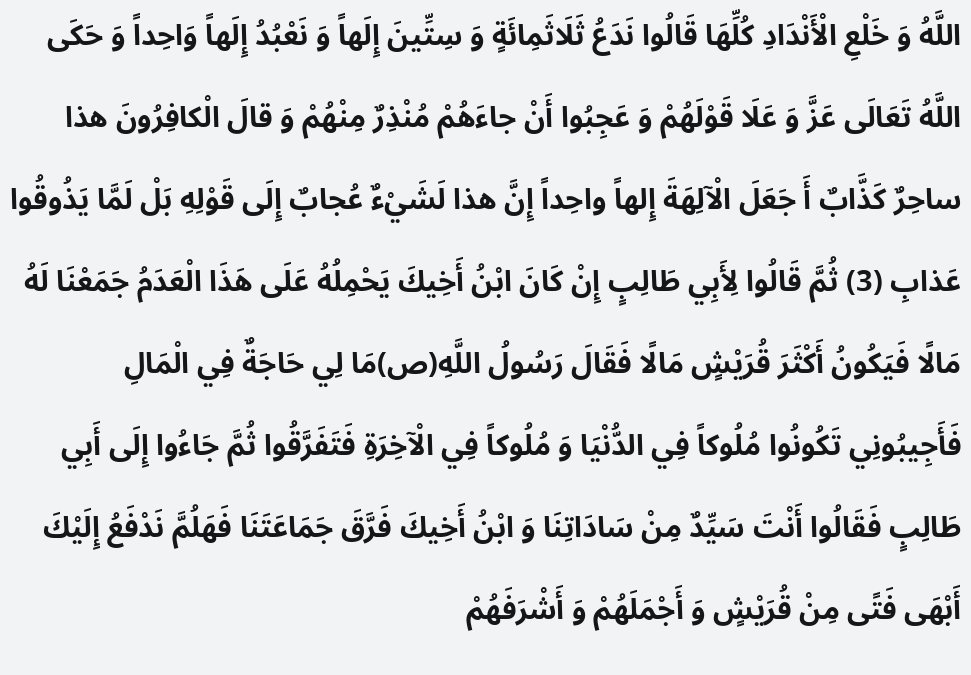اللَّهُ وَ خَلْعِ الْأَنْدَادِ كُلِّهَا قَالُوا نَدَعُ ثَلَاثَمِائَةٍ وَ سِتِّينَ إِلَهاً وَ نَعْبُدُ إِلَهاً وَاحِداً وَ حَكَى اللَّهُ تَعَالَى عَزَّ وَ عَلَا قَوْلَهُمْ وَ عَجِبُوا أَنْ جاءَهُمْ مُنْذِرٌ مِنْهُمْ وَ قالَ الْكافِرُونَ هذا ساحِرٌ كَذَّابٌ أَ جَعَلَ الْآلِهَةَ إِلهاً واحِداً إِنَّ هذا لَشَيْءٌ عُجابٌ إِلَى قَوْلِهِ بَلْ لَمَّا يَذُوقُوا عَذابِ (3) ثُمَّ قَالُوا لِأَبِي طَالِبٍ إِنْ كَانَ ابْنُ أَخِيكَ يَحْمِلُهُ عَلَى هَذَا الْعَدَمُ جَمَعْنَا لَهُ مَالًا فَيَكُونُ أَكْثَرَ قُرَيْشٍ مَالًا فَقَالَ رَسُولُ اللَّهِ(ص)مَا لِي حَاجَةٌ فِي الْمَالِ فَأَجِيبُونِي تَكُونُوا مُلُوكاً فِي الدُّنْيَا وَ مُلُوكاً فِي الْآخِرَةِ فَتَفَرَّقُوا ثُمَّ جَاءُوا إِلَى أَبِي طَالِبٍ فَقَالُوا أَنْتَ سَيِّدٌ مِنْ سَادَاتِنَا وَ ابْنُ أَخِيكَ فَرَّقَ جَمَاعَتَنَا فَهَلُمَّ نَدْفَعُ إِلَيْكَ أَبْهَى فَتًى مِنْ قُرَيْشٍ وَ أَجْمَلَهُمْ وَ أَشْرَفَهُمْ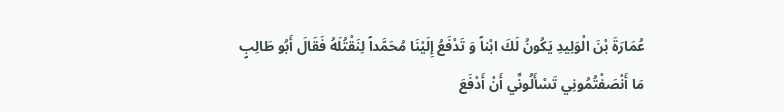عُمَارَةَ بْنَ الْوَلِيدِ يَكُونُ لَكَ ابْناً وَ تَدْفَعُ إِلَيْنَا مُحَمَّداً لِنَقْتُلَهُ فَقَالَ أَبُو طَالِبٍ مَا أَنْصَفْتُمُونِي تَسْأَلُونِّي أَنْ أَدْفَعَ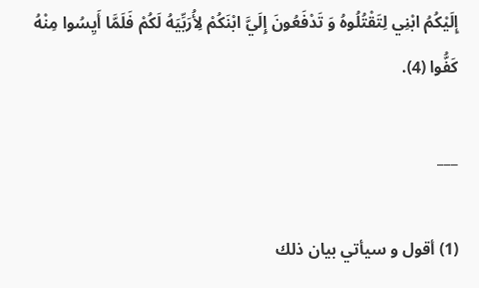إِلَيْكُمُ ابْنِي لِتَقْتُلُوهُ وَ تَدْفَعُونَ إِلَيَّ ابْنَكُمْ لِأُرَبِّيَهُ لَكُمْ فَلَمَّا أَيِسُوا مِنْهُ كَفُّوا (4).

___

(1) أقول و سيأتي بيان ذلك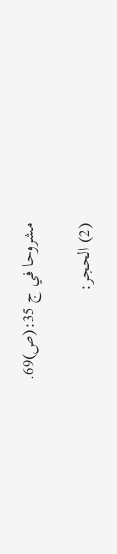مشروحا في ج 35:(ص)69.

(2) الحجر: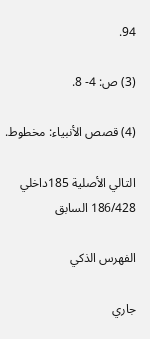94.

(3) ص: 4- 8.

(4) قصص الأنبياء: مخطوط.

التالي الأصلية 185داخلي 186/428 السابق

الفهرس الذكي

جاري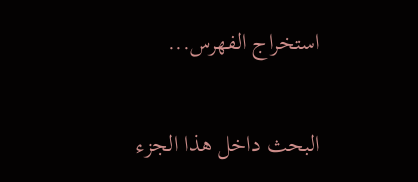استخراج الفهرس...

البحث داخل هذا الجزء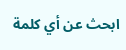ابحث عن أي كلمة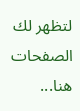لتظهر لك الصفحات هنا...